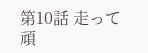第10話 走って頑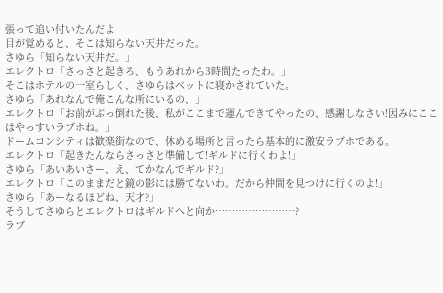張って追い付いたんだよ
目が覚めると、そこは知らない天井だった。
さゆら「知らない天井だ。」
エレクトロ「さっさと起きろ、もうあれから3時間たったわ。」
そこはホテルの一室らしく、さゆらはベットに寝かされていた。
さゆら「あれなんで俺こんな所にいるの、」
エレクトロ「お前がぶっ倒れた後、私がここまで運んできてやったの、感謝しなさい!因みにここはやっすいラブホね。」
ドームコンシティは歓楽街なので、休める場所と言ったら基本的に激安ラブホである。
エレクトロ「起きたんならさっさと準備して!ギルドに行くわよ!」
さゆら「あいあいさー、え、てかなんでギルド?」
エレクトロ「このままだと鏡の影には勝てないわ。だから仲間を見つけに行くのよ!」
さゆら「あーなるほどね、天才?」
そうしてさゆらとエレクトロはギルドへと向か……………………?
ラブ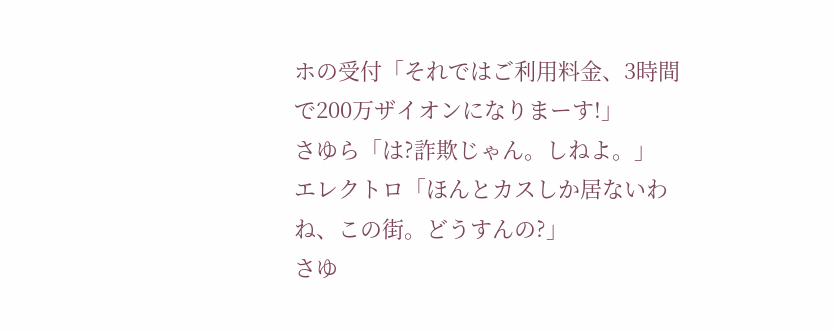ホの受付「それではご利用料金、3時間で200万ザイオンになりまーす!」
さゆら「は?詐欺じゃん。しねよ。」
エレクトロ「ほんとカスしか居ないわね、この街。どうすんの?」
さゆ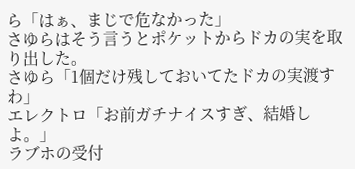ら「はぁ、まじで危なかった」
さゆらはそう言うとポケットからドカの実を取り出した。
さゆら「1個だけ残しておいてたドカの実渡すわ」
エレクトロ「お前ガチナイスすぎ、結婚しよ。」
ラブホの受付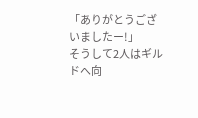「ありがとうございましたー!」
そうして2人はギルドへ向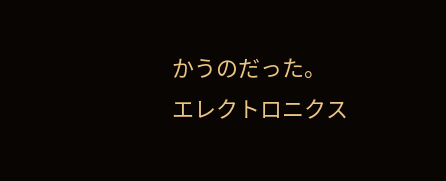かうのだった。
エレクトロニクス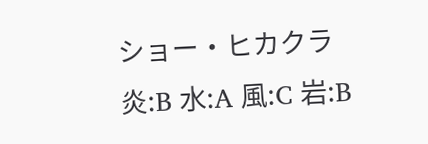ショー・ヒカクラ
炎:B 水:A 風:C 岩:B